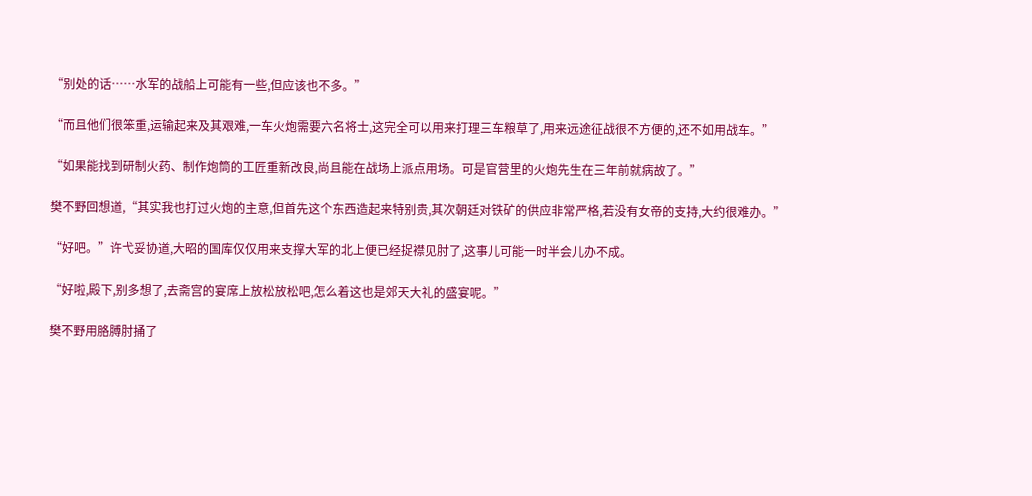“别处的话……水军的战船上可能有一些,但应该也不多。”

“而且他们很笨重,运输起来及其艰难,一车火炮需要六名将士,这完全可以用来打理三车粮草了,用来远途征战很不方便的,还不如用战车。”

“如果能找到研制火药、制作炮筒的工匠重新改良,尚且能在战场上派点用场。可是官营里的火炮先生在三年前就病故了。”

樊不野回想道,“其实我也打过火炮的主意,但首先这个东西造起来特别贵,其次朝廷对铁矿的供应非常严格,若没有女帝的支持,大约很难办。”

“好吧。”许弋妥协道,大昭的国库仅仅用来支撑大军的北上便已经捉襟见肘了,这事儿可能一时半会儿办不成。

“好啦,殿下,别多想了,去斋宫的宴席上放松放松吧,怎么着这也是郊天大礼的盛宴呢。”

樊不野用胳膊肘捅了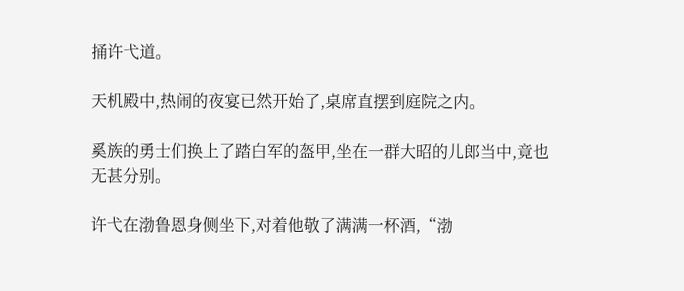捅许弋道。

天机殿中,热闹的夜宴已然开始了,桌席直摆到庭院之内。

奚族的勇士们换上了踏白军的盔甲,坐在一群大昭的儿郎当中,竟也无甚分别。

许弋在渤鲁恩身侧坐下,对着他敬了满满一杯酒,“渤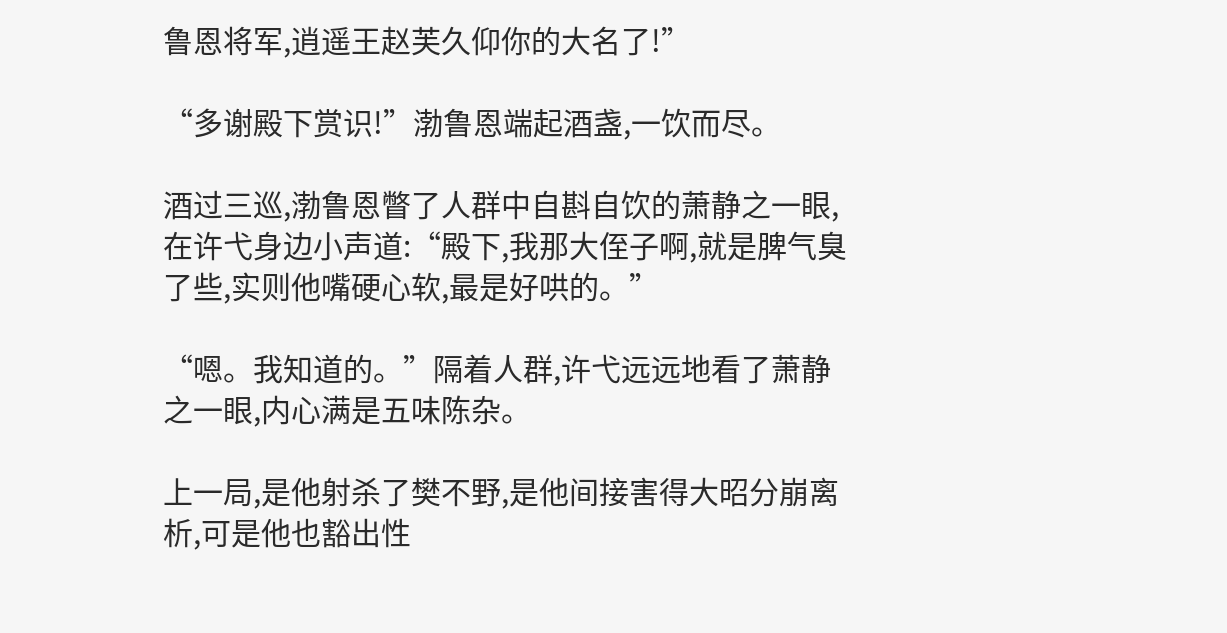鲁恩将军,逍遥王赵芙久仰你的大名了!”

“多谢殿下赏识!”渤鲁恩端起酒盏,一饮而尽。

酒过三巡,渤鲁恩瞥了人群中自斟自饮的萧静之一眼,在许弋身边小声道:“殿下,我那大侄子啊,就是脾气臭了些,实则他嘴硬心软,最是好哄的。”

“嗯。我知道的。”隔着人群,许弋远远地看了萧静之一眼,内心满是五味陈杂。

上一局,是他射杀了樊不野,是他间接害得大昭分崩离析,可是他也豁出性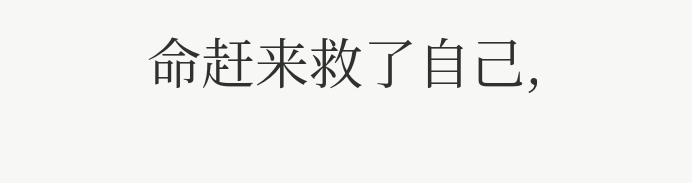命赶来救了自己,